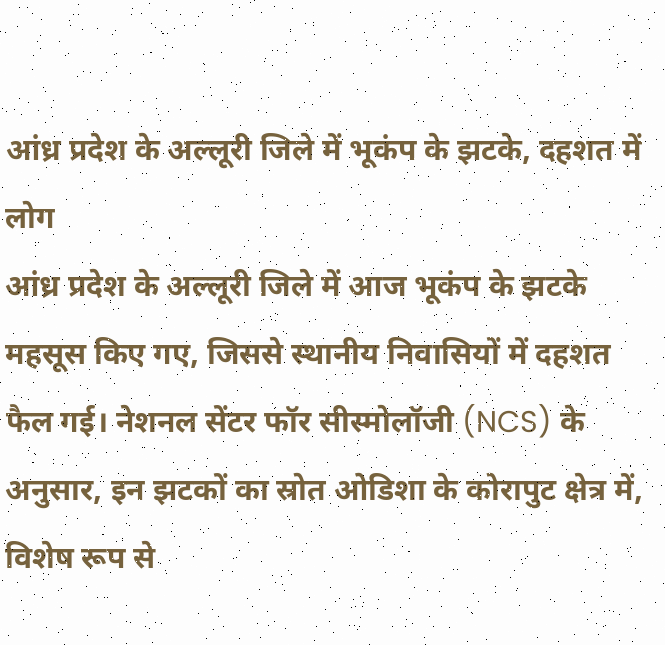आंध्र प्रदेश के अल्लूरी जिले में भूकंप के झटके, दहशत में लोग
आंध्र प्रदेश के अल्लूरी जिले में आज भूकंप के झटके महसूस किए गए, जिससे स्थानीय निवासियों में दहशत फैल गई। नेशनल सेंटर फॉर सीस्मोलॉजी (NCS) के अनुसार, इन झटकों का स्रोत ओडिशा के कोरापुट क्षेत्र में, विशेष रूप से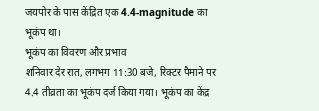जयपोर के पास केंद्रित एक 4.4-magnitude का भूकंप था।
भूकंप का विवरण और प्रभाव
शनिवार देर रात, लगभग 11:30 बजे, रिक्टर पैमाने पर 4.4 तीव्रता का भूकंप दर्ज किया गया। भूकंप का केंद्र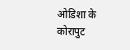ओडिशा के कोरापुट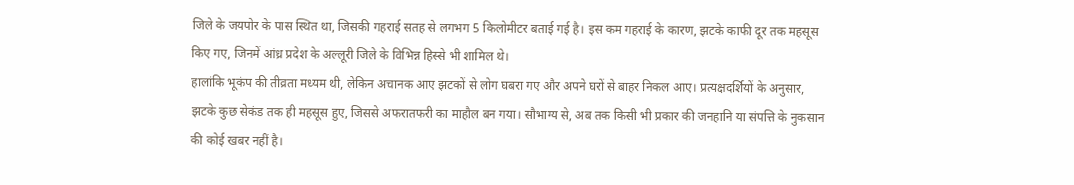जिले के जयपोर के पास स्थित था, जिसकी गहराई सतह से लगभग 5 किलोमीटर बताई गई है। इस कम गहराई के कारण, झटके काफी दूर तक महसूस किए गए, जिनमें आंध्र प्रदेश के अल्लूरी जिले के विभिन्न हिस्से भी शामिल थे।
हालांकि भूकंप की तीव्रता मध्यम थी, लेकिन अचानक आए झटकों से लोग घबरा गए और अपने घरों से बाहर निकल आए। प्रत्यक्षदर्शियों के अनुसार, झटके कुछ सेकंड तक ही महसूस हुए, जिससे अफरातफरी का माहौल बन गया। सौभाग्य से, अब तक किसी भी प्रकार की जनहानि या संपत्ति के नुकसान की कोई खबर नहीं है।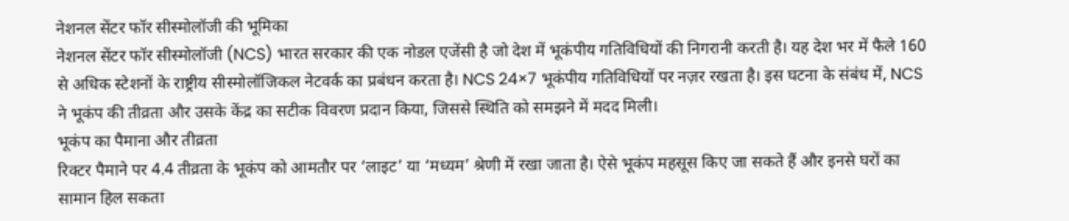नेशनल सेंटर फॉर सीस्मोलॉजी की भूमिका
नेशनल सेंटर फॉर सीस्मोलॉजी (NCS) भारत सरकार की एक नोडल एजेंसी है जो देश में भूकंपीय गतिविधियों की निगरानी करती है। यह देश भर में फैले 160 से अधिक स्टेशनों के राष्ट्रीय सीस्मोलॉजिकल नेटवर्क का प्रबंधन करता है। NCS 24×7 भूकंपीय गतिविधियों पर नज़र रखता है। इस घटना के संबंध में, NCS ने भूकंप की तीव्रता और उसके केंद्र का सटीक विवरण प्रदान किया, जिससे स्थिति को समझने में मदद मिली।
भूकंप का पैमाना और तीव्रता
रिक्टर पैमाने पर 4.4 तीव्रता के भूकंप को आमतौर पर ‘लाइट’ या ‘मध्यम’ श्रेणी में रखा जाता है। ऐसे भूकंप महसूस किए जा सकते हैं और इनसे घरों का सामान हिल सकता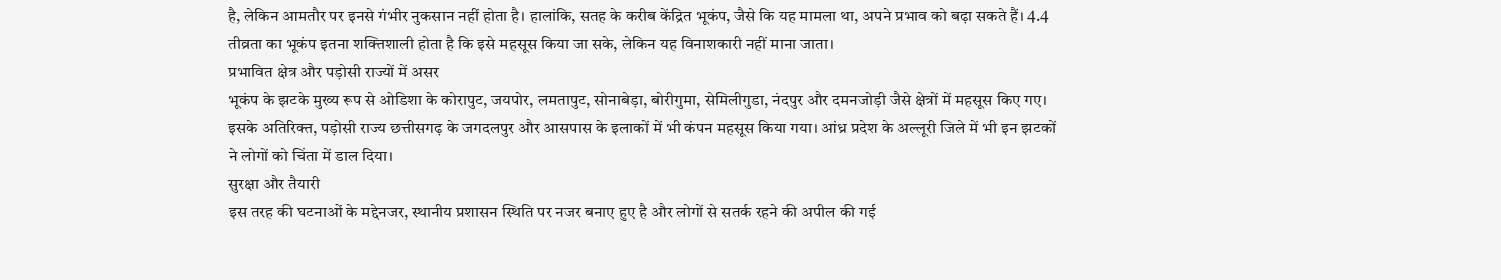है, लेकिन आमतौर पर इनसे गंभीर नुकसान नहीं होता है। हालांकि, सतह के करीब केंद्रित भूकंप, जैसे कि यह मामला था, अपने प्रभाव को बढ़ा सकते हैं। 4.4 तीव्रता का भूकंप इतना शक्तिशाली होता है कि इसे महसूस किया जा सके, लेकिन यह विनाशकारी नहीं माना जाता।
प्रभावित क्षेत्र और पड़ोसी राज्यों में असर
भूकंप के झटके मुख्य रूप से ओडिशा के कोरापुट, जयपोर, लमतापुट, सोनाबेड़ा, बोरीगुमा, सेमिलीगुडा, नंदपुर और दमनजोड़ी जैसे क्षेत्रों में महसूस किए गए। इसके अतिरिक्त, पड़ोसी राज्य छत्तीसगढ़ के जगदलपुर और आसपास के इलाकों में भी कंपन महसूस किया गया। आंध्र प्रदेश के अल्लूरी जिले में भी इन झटकों ने लोगों को चिंता में डाल दिया।
सुरक्षा और तैयारी
इस तरह की घटनाओं के मद्देनजर, स्थानीय प्रशासन स्थिति पर नजर बनाए हुए है और लोगों से सतर्क रहने की अपील की गई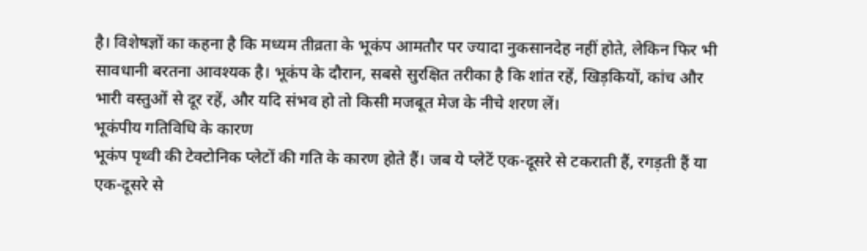है। विशेषज्ञों का कहना है कि मध्यम तीव्रता के भूकंप आमतौर पर ज्यादा नुकसानदेह नहीं होते, लेकिन फिर भी सावधानी बरतना आवश्यक है। भूकंप के दौरान, सबसे सुरक्षित तरीका है कि शांत रहें, खिड़कियों, कांच और भारी वस्तुओं से दूर रहें, और यदि संभव हो तो किसी मजबूत मेज के नीचे शरण लें।
भूकंपीय गतिविधि के कारण
भूकंप पृथ्वी की टेक्टोनिक प्लेटों की गति के कारण होते हैं। जब ये प्लेटें एक-दूसरे से टकराती हैं, रगड़ती हैं या एक-दूसरे से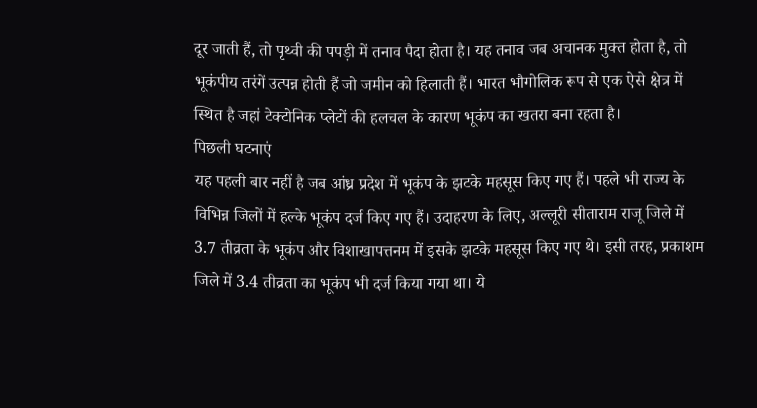दूर जाती हैं, तो पृथ्वी की पपड़ी में तनाव पैदा होता है। यह तनाव जब अचानक मुक्त होता है, तो भूकंपीय तरंगें उत्पन्न होती हैं जो जमीन को हिलाती हैं। भारत भौगोलिक रूप से एक ऐसे क्षेत्र में स्थित है जहां टेक्टोनिक प्लेटों की हलचल के कारण भूकंप का खतरा बना रहता है।
पिछली घटनाएं
यह पहली बार नहीं है जब आंध्र प्रदेश में भूकंप के झटके महसूस किए गए हैं। पहले भी राज्य के विभिन्न जिलों में हल्के भूकंप दर्ज किए गए हैं। उदाहरण के लिए, अल्लूरी सीताराम राजू जिले में 3.7 तीव्रता के भूकंप और विशाखापत्तनम में इसके झटके महसूस किए गए थे। इसी तरह, प्रकाशम जिले में 3.4 तीव्रता का भूकंप भी दर्ज किया गया था। ये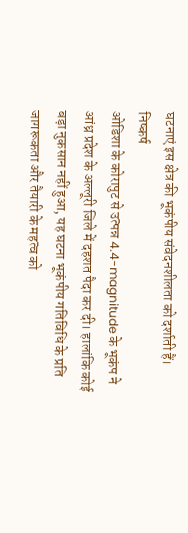घटनाएं इस क्षेत्र की भूकंपीय संवेदनशीलता को दर्शाती हैं।
निष्कर्ष
ओडिशा के कोरापुट से उत्पन्न 4.4-magnitude के भूकंप ने आंध्र प्रदेश के अल्लूरी जिले में दहशत पैदा कर दी। हालांकि कोई बड़ा नुकसान नहीं हुआ, यह घटना भूकंपीय गतिविधि के प्रति जागरूकता और तैयारी के महत्व को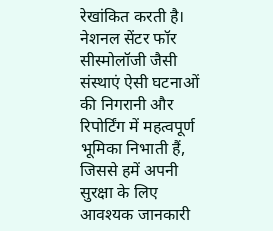रेखांकित करती है। नेशनल सेंटर फॉर सीस्मोलॉजी जैसी संस्थाएं ऐसी घटनाओं की निगरानी और रिपोर्टिंग में महत्वपूर्ण भूमिका निभाती हैं, जिससे हमें अपनी सुरक्षा के लिए आवश्यक जानकारी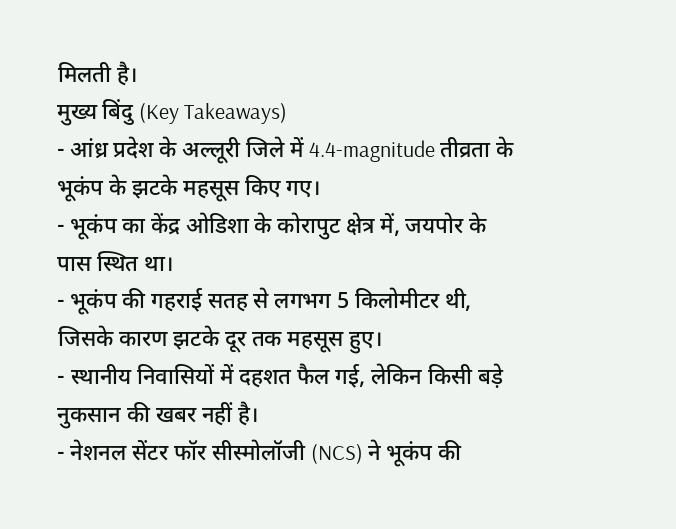मिलती है।
मुख्य बिंदु (Key Takeaways)
- आंध्र प्रदेश के अल्लूरी जिले में 4.4-magnitude तीव्रता के भूकंप के झटके महसूस किए गए।
- भूकंप का केंद्र ओडिशा के कोरापुट क्षेत्र में, जयपोर के पास स्थित था।
- भूकंप की गहराई सतह से लगभग 5 किलोमीटर थी, जिसके कारण झटके दूर तक महसूस हुए।
- स्थानीय निवासियों में दहशत फैल गई, लेकिन किसी बड़े नुकसान की खबर नहीं है।
- नेशनल सेंटर फॉर सीस्मोलॉजी (NCS) ने भूकंप की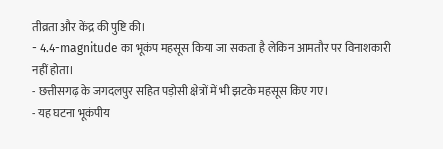तीव्रता और केंद्र की पुष्टि की।
- 4.4-magnitude का भूकंप महसूस किया जा सकता है लेकिन आमतौर पर विनाशकारी नहीं होता।
- छत्तीसगढ़ के जगदलपुर सहित पड़ोसी क्षेत्रों में भी झटके महसूस किए गए।
- यह घटना भूकंपीय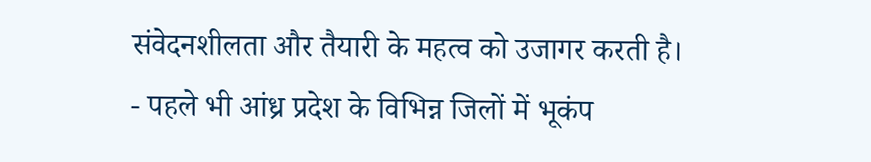संवेदनशीलता और तैयारी के महत्व को उजागर करती है।
- पहले भी आंध्र प्रदेश के विभिन्न जिलों में भूकंप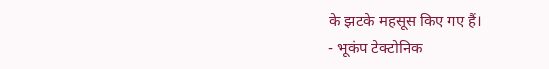के झटके महसूस किए गए हैं।
- भूकंप टेक्टोनिक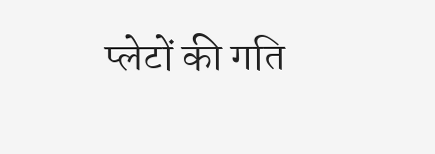प्लेटों की गति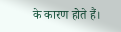के कारण होते हैं।